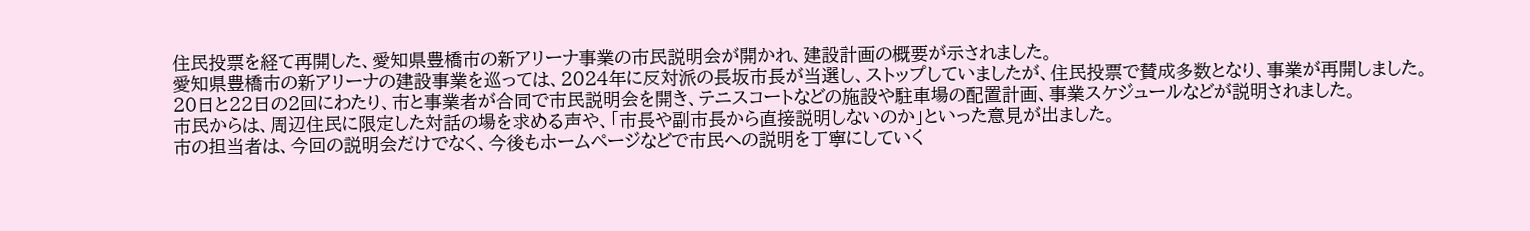住民投票を経て再開した、愛知県豊橋市の新アリーナ事業の市民説明会が開かれ、建設計画の概要が示されました。
愛知県豊橋市の新アリーナの建設事業を巡っては、2024年に反対派の長坂市長が当選し、ストップしていましたが、住民投票で賛成多数となり、事業が再開しました。
20日と22日の2回にわたり、市と事業者が合同で市民説明会を開き、テニスコートなどの施設や駐車場の配置計画、事業スケジュールなどが説明されました。
市民からは、周辺住民に限定した対話の場を求める声や、「市長や副市長から直接説明しないのか」といった意見が出ました。
市の担当者は、今回の説明会だけでなく、今後もホームページなどで市民への説明を丁寧にしていく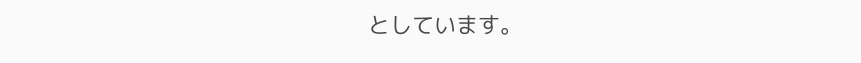としています。